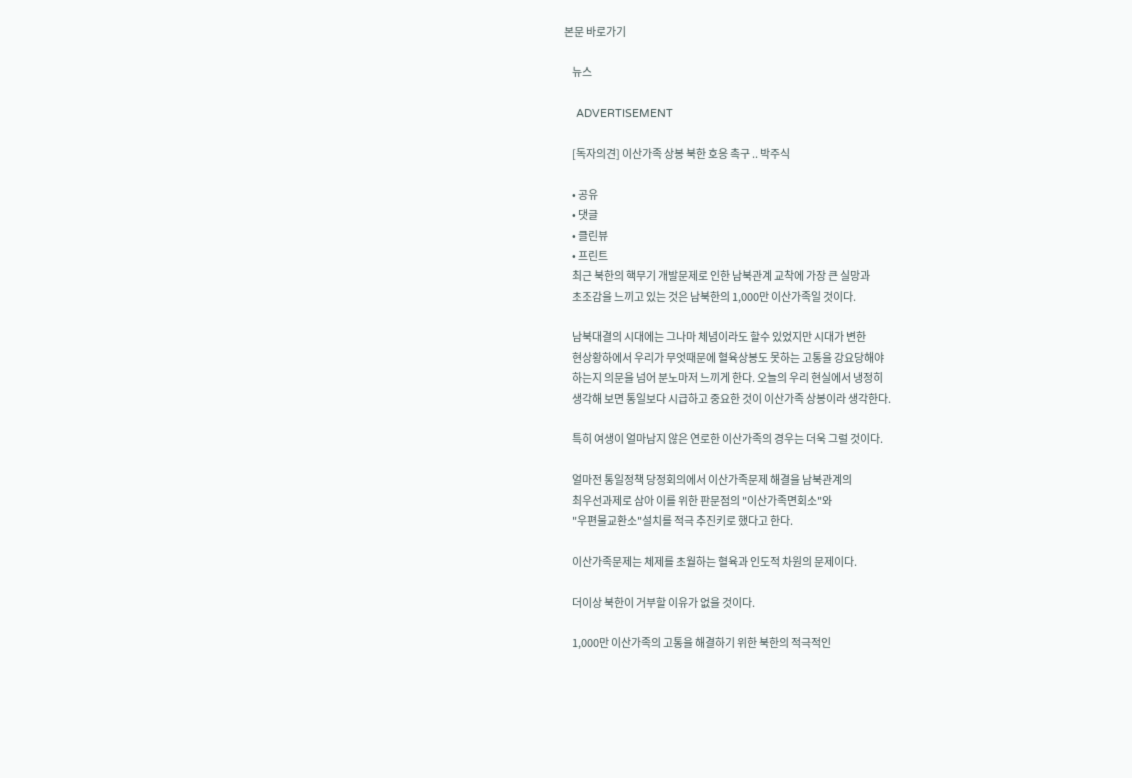본문 바로가기

    뉴스

    ADVERTISEMENT

    [독자의견] 이산가족 상봉 북한 호응 촉구 .. 박주식

    • 공유
    • 댓글
    • 클린뷰
    • 프린트
    최근 북한의 핵무기 개발문제로 인한 남북관계 교착에 가장 큰 실망과
    초조감을 느끼고 있는 것은 남북한의 1,000만 이산가족일 것이다.

    남북대결의 시대에는 그나마 체념이라도 할수 있었지만 시대가 변한
    현상황하에서 우리가 무엇때문에 혈육상봉도 못하는 고통을 강요당해야
    하는지 의문을 넘어 분노마저 느끼게 한다. 오늘의 우리 현실에서 냉정히
    생각해 보면 통일보다 시급하고 중요한 것이 이산가족 상봉이라 생각한다.

    특히 여생이 얼마남지 않은 연로한 이산가족의 경우는 더욱 그럴 것이다.

    얼마전 통일정책 당정회의에서 이산가족문제 해결을 남북관계의
    최우선과제로 삼아 이를 위한 판문점의 "이산가족면회소"와
    "우편물교환소"설치를 적극 추진키로 했다고 한다.

    이산가족문제는 체제를 초월하는 혈육과 인도적 차원의 문제이다.

    더이상 북한이 거부할 이유가 없을 것이다.

    1,000만 이산가족의 고통을 해결하기 위한 북한의 적극적인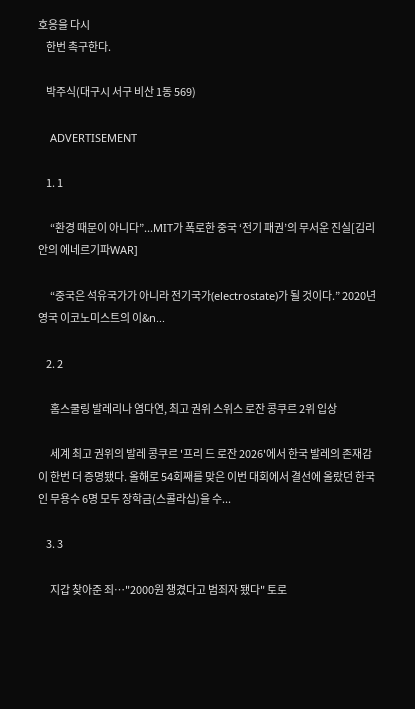호응을 다시
    한번 촉구한다.

    박주식(대구시 서구 비산 1동 569)

    ADVERTISEMENT

    1. 1

      “환경 때문이 아니다”...MIT가 폭로한 중국 ‘전기 패권’의 무서운 진실[김리안의 에네르기파WAR]

      “중국은 석유국가가 아니라 전기국가(electrostate)가 될 것이다.” 2020년 영국 이코노미스트의 이&n...

    2. 2

      홈스쿨링 발레리나 염다연, 최고 권위 스위스 로잔 콩쿠르 2위 입상

      세계 최고 권위의 발레 콩쿠르 '프리 드 로잔 2026'에서 한국 발레의 존재감이 한번 더 증명됐다. 올해로 54회째를 맞은 이번 대회에서 결선에 올랐던 한국인 무용수 6명 모두 장학금(스콜라십)을 수...

    3. 3

      지갑 찾아준 죄…"2000원 챙겼다고 범죄자 됐다" 토로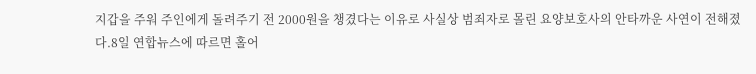지갑을 주워 주인에게 돌려주기 전 2000원을 챙겼다는 이유로 사실상 범죄자로 몰린 요양보호사의 안타까운 사연이 전해졌다.8일 연합뉴스에 따르면 홀어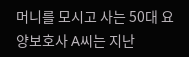머니를 모시고 사는 50대 요양보호사 A씨는 지난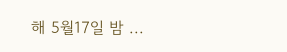해 5월17일 밤 ...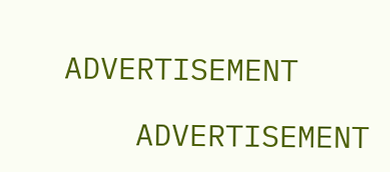ADVERTISEMENT

    ADVERTISEMENT